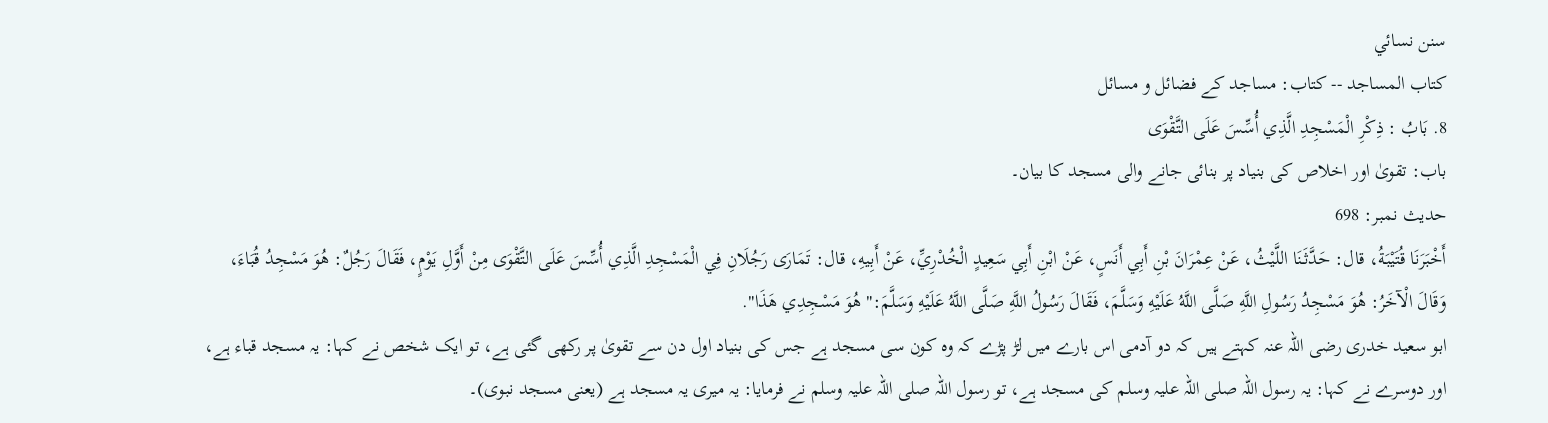سنن نسائي
كتاب المساجد -- کتاب: مساجد کے فضائل و مسائل
8. بَابُ : ذِكْرِ الْمَسْجِدِ الَّذِي أُسِّسَ عَلَى التَّقْوَى
باب: تقویٰ اور اخلاص کی بنیاد پر بنائی جانے والی مسجد کا بیان۔
حدیث نمبر: 698
أَخْبَرَنَا قُتَيْبَةُ، قال: حَدَّثَنَا اللَّيْثُ، عَنْ عِمْرَانَ بْنِ أَبِي أَنَسٍ، عَنْ ابْنِ أَبِي سَعِيدٍ الْخُدْرِيِّ، عَنْ أَبِيهِ، قال: تَمَارَى رَجُلَانِ فِي الْمَسْجِدِ الَّذِي أُسِّسَ عَلَى التَّقْوَى مِنْ أَوَّلِ يَوْمٍ، فَقَالَ رَجُلٌ: هُوَ مَسْجِدُ قُبَاءَ، وَقَالَ الْآخَرُ: هُوَ مَسْجِدُ رَسُولِ اللَّهِ صَلَّى اللَّهُ عَلَيْهِ وَسَلَّمَ، فَقَالَ رَسُولُ اللَّهِ صَلَّى اللَّهُ عَلَيْهِ وَسَلَّمَ:" هُوَ مَسْجِدِي هَذَا".
ابو سعید خدری رضی اللہ عنہ کہتے ہیں کہ دو آدمی اس بارے میں لڑ پڑے کہ وہ کون سی مسجد ہے جس کی بنیاد اول دن سے تقویٰ پر رکھی گئی ہے، تو ایک شخص نے کہا: یہ مسجد قباء ہے، اور دوسرے نے کہا: یہ رسول اللہ صلی اللہ علیہ وسلم کی مسجد ہے، تو رسول اللہ صلی اللہ علیہ وسلم نے فرمایا: یہ میری یہ مسجد ہے (یعنی مسجد نبوی)۔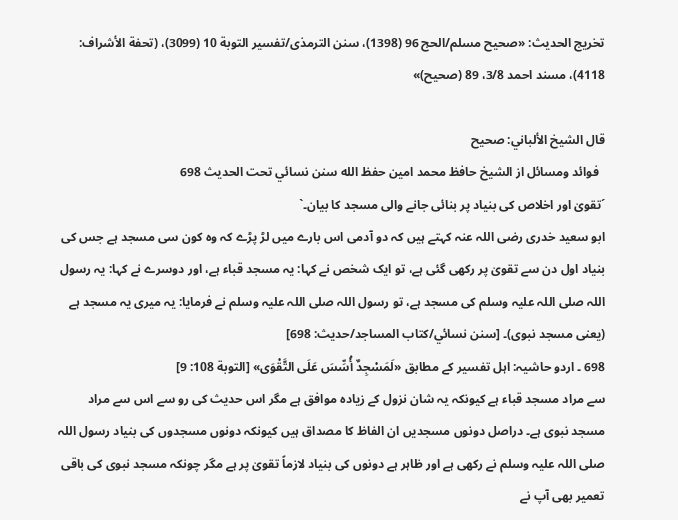تخریج الحدیث: «صحیح مسلم/الحج 96 (1398)، سنن الترمذی/تفسیر التوبة 10 (3099)، (تحفة الأشراف: 4118)، مسند احمد 3/8، 89 (صحیح)»

قال الشيخ الألباني: صحيح
  فوائد ومسائل از الشيخ حافظ محمد امين حفظ الله سنن نسائي تحت الحديث 698
´تقویٰ اور اخلاص کی بنیاد پر بنائی جانے والی مسجد کا بیان۔`
ابو سعید خدری رضی اللہ عنہ کہتے ہیں کہ دو آدمی اس بارے میں لڑ پڑے کہ وہ کون سی مسجد ہے جس کی بنیاد اول دن سے تقویٰ پر رکھی گئی ہے، تو ایک شخص نے کہا: یہ مسجد قباء ہے، اور دوسرے نے کہا: یہ رسول اللہ صلی اللہ علیہ وسلم کی مسجد ہے، تو رسول اللہ صلی اللہ علیہ وسلم نے فرمایا: یہ میری یہ مسجد ہے (یعنی مسجد نبوی)۔ [سنن نسائي/كتاب المساجد/حدیث: 698]
698 ۔ اردو حاشیہ: اہل تفسیر کے مطابق «لَمَسْجِدٌ أُسِّسَ عَلَى التَّقْوَى» [التوبة 108: 9]
سے مراد مسجد قباء ہے کیونکہ یہ شان نزول کے زیادہ موافق ہے مگر اس حدیث کی رو سے اس سے مراد مسجد نبوی ہے۔ دراصل دونوں مسجدیں ان الفاظ کا مصداق ہیں کیونکہ دونوں مسجدوں کی بنیاد رسول اللہ صلی اللہ علیہ وسلم نے رکھی ہے اور ظاہر ہے دونوں کی بنیاد لازماً تقویٰ پر ہے مگر چونکہ مسجد نبوی کی باقی تعمیر بھی آپ نے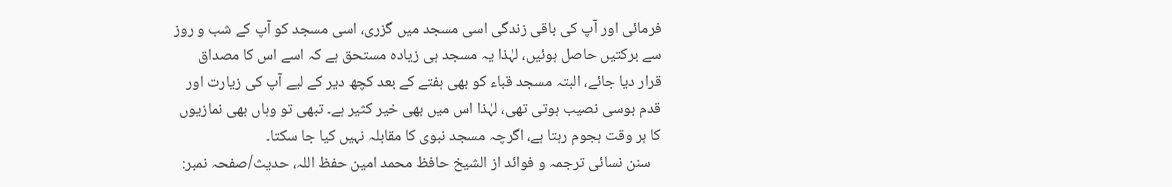فرمائی اور آپ کی باقی زندگی اسی مسجد میں گزری، اسی مسجد کو آپ کے شب و روز سے برکتیں حاصل ہوئیں، لہٰذا یہ مسجد ہی زیادہ مستحق ہے کہ اسے اس کا مصداق قرار دیا جائے، البتہ مسجد قباء کو بھی ہفتے کے بعد کچھ دیر کے لیے آپ کی زیارت اور قدم بوسی نصیب ہوتی تھی، لہٰذا اس میں بھی خیر کثیر ہے۔ تبھی تو وہاں بھی نمازیوں کا ہر وقت ہجوم رہتا ہے، اگرچہ مسجد نبوی کا مقابلہ نہیں کیا جا سکتا۔
   سنن نسائی ترجمہ و فوائد از الشیخ حافظ محمد امین حفظ اللہ، حدیث/صفحہ نمبر: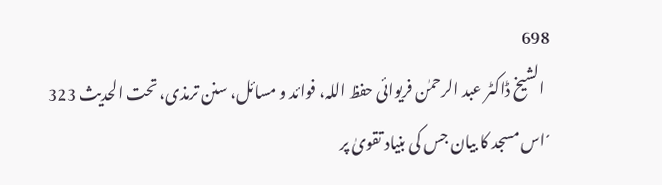698
  الشیخ ڈاکٹر عبد الرحمٰن فریوائی حفظ اللہ، فوائد و مسائل، سنن ترمذی، تحت الحديث 323
´اس مسجد کا بیان جس کی بنیاد تقویٰ پر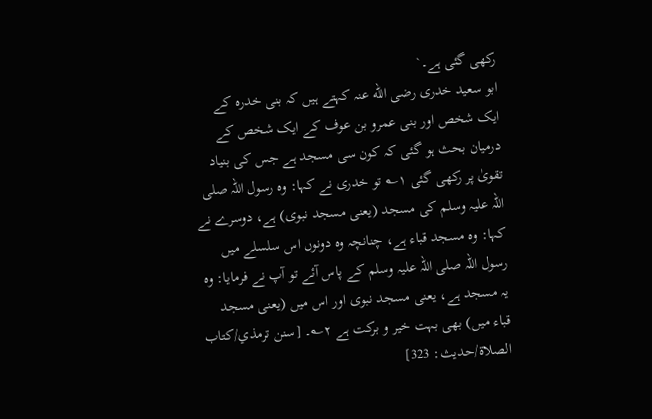رکھی گئی ہے۔`
ابو سعید خدری رضی الله عنہ کہتے ہیں کہ بنی خدرہ کے ایک شخص اور بنی عمرو بن عوف کے ایک شخص کے درمیان بحث ہو گئی کہ کون سی مسجد ہے جس کی بنیاد تقویٰ پر رکھی گئی ۱؎ تو خدری نے کہا: وہ رسول اللہ صلی اللہ علیہ وسلم کی مسجد (یعنی مسجد نبوی) ہے، دوسرے نے کہا: وہ مسجد قباء ہے، چنانچہ وہ دونوں اس سلسلے میں رسول اللہ صلی اللہ علیہ وسلم کے پاس آئے تو آپ نے فرمایا: وہ یہ مسجد ہے، یعنی مسجد نبوی اور اس میں (یعنی مسجد قباء میں) بھی بہت خیر و برکت ہے ۲؎۔ [سنن ترمذي/كتاب الصلاة/حدیث: 323]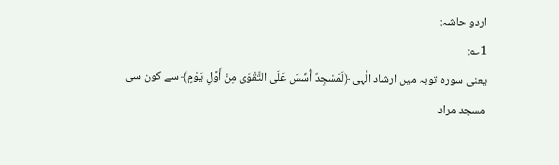اردو حاشہ:
1؎:
یعنی سورہ توبہ میں ارشاد الٰہی ﴿لَمَسْجِدٌ أُسِّسَ عَلَى التَّقْوَى مِنْ أَوَّلِ يَوْمٍ﴾ سے کون سی مسجد مراد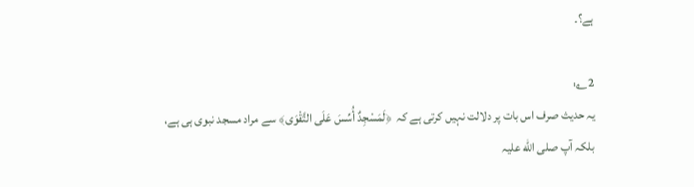ہے؟۔

2؎:
یہ حدیث صرف اس بات پر دلالت نہیں کرتی ہے کہ  ﴿لَمَسْجِدٌ أُسِّسَ عَلَى التَّقْوَى﴾ سے مراد مسجد نبوی ہی ہے،
بلکہ آپ صلی الله علیہ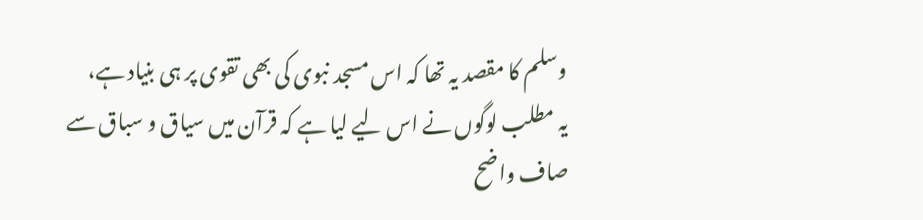وسلم کا مقصد یہ تھا کہ اس مسجد نبوی کی بھی تقوی پر ہی بنیاد ہے،
یہ مطلب لوگوں نے اس لیے لیا ہے کہ قرآن میں سیاق و سباق سے صاف واضح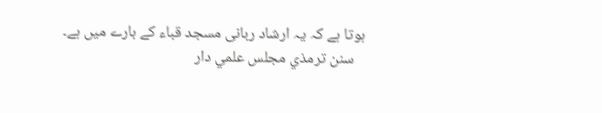ہوتا ہے کہ یہ ارشاد ربانی مسجد قباء کے بارے میں ہے۔
   سنن ترمذي مجلس علمي دار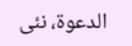الدعوة، نئى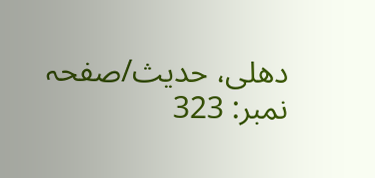دهلى، حدیث/صفحہ نمبر: 323